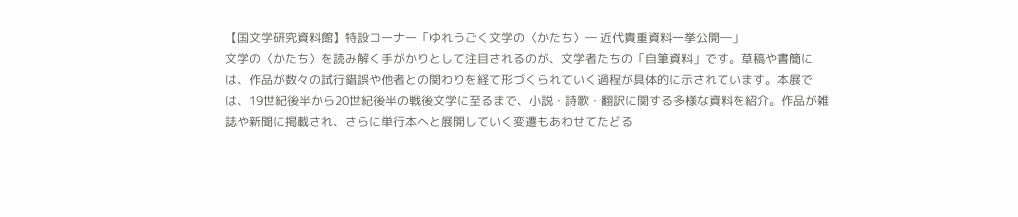【国文学研究資料館】特設コーナー「ゆれうごく文学の〈かたち〉― 近代貴重資料一挙公開―」
文学の〈かたち〉を読み解く手がかりとして注目されるのが、文学者たちの「自筆資料」です。草稿や書簡には、作品が数々の試行錯誤や他者との関わりを経て形づくられていく過程が具体的に示されています。本展では、19世紀後半から20世紀後半の戦後文学に至るまで、小説・詩歌・翻訳に関する多様な資料を紹介。作品が雑誌や新聞に掲載され、さらに単行本へと展開していく変遷もあわせてたどる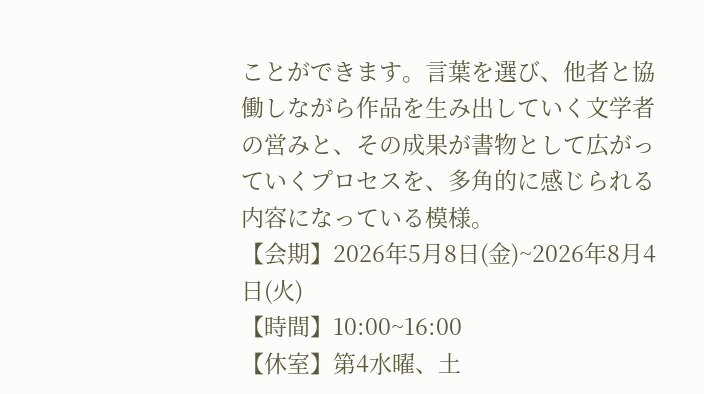ことができます。言葉を選び、他者と協働しながら作品を生み出していく文学者の営みと、その成果が書物として広がっていくプロセスを、多角的に感じられる内容になっている模様。
【会期】2026年5月8日(金)~2026年8月4日(火)
【時間】10:00~16:00
【休室】第4水曜、土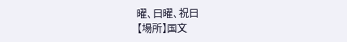曜、日曜、祝日
【場所】国文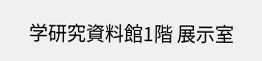学研究資料館1階 展示室